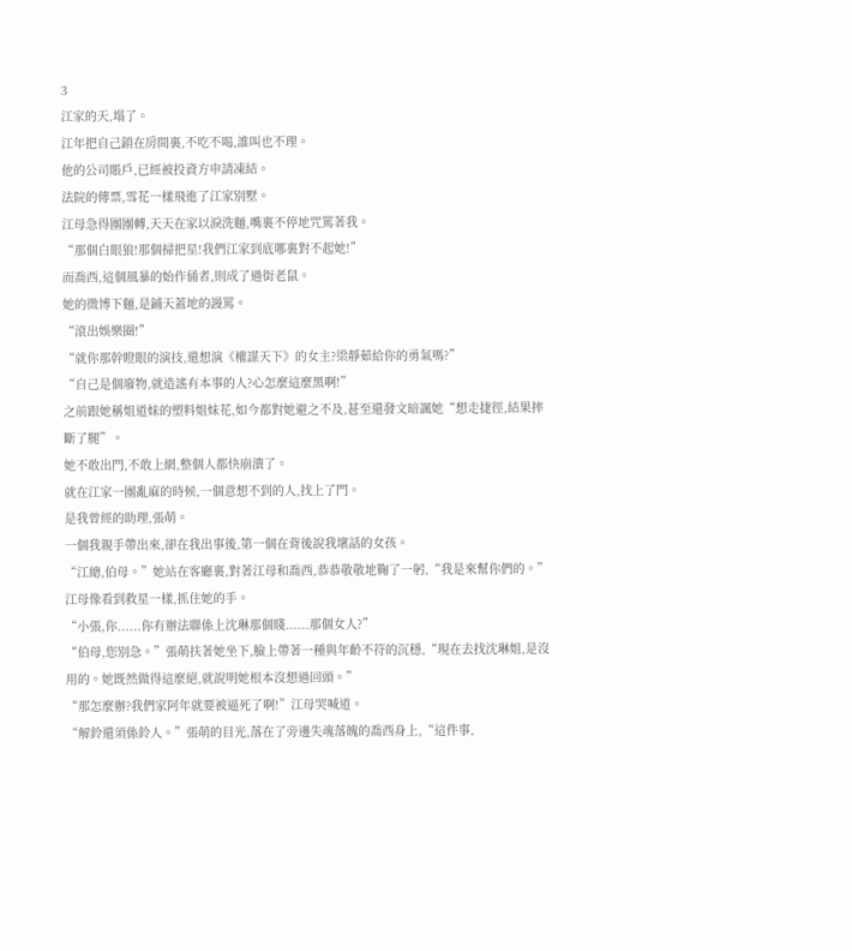3
江家的天,塌了。
江年把自己鎖在房間裏,不吃不喝,誰叫也不理。
他的公司賬戶,已經被投資方申請凍結。
法院的傳票,雪花一樣飛進了江家別墅。
江母急得團團轉,天天在家以淚洗麵,嘴裏不停地咒罵著我。
“那個白眼狼!那個掃把星!我們江家到底哪裏對不起她!”
而喬西,這個風暴的始作俑者,則成了過街老鼠。
她的微博下麵,是鋪天蓋地的謾罵。
“滾出娛樂圈!”
“就你那幹瞪眼的演技,還想演《權謀天下》的女主?梁靜茹給你的勇氣嗎?”
“自己是個廢物,就造謠有本事的人?心怎麼這麼黑啊!”
之前跟她稱姐道妹的塑料姐妹花,如今都對她避之不及,甚至還發文暗諷她“想走捷徑,結果摔斷了腿”。
她不敢出門,不敢上網,整個人都快崩潰了。
就在江家一團亂麻的時候,一個意想不到的人,找上了門。
是我曾經的助理,張萌。
一個我親手帶出來,卻在我出事後,第一個在背後說我壞話的女孩。
“江總,伯母。”她站在客廳裏,對著江母和喬西,恭恭敬敬地鞠了一躬,“我是來幫你們的。”
江母像看到救星一樣,抓住她的手。
“小張,你......你有辦法聯係上沈琳那個賤......那個女人?”
“伯母,您別急。”張萌扶著她坐下,臉上帶著一種與年齡不符的沉穩,“現在去找沈琳姐,是沒用的。她既然做得這麼絕,就說明她根本沒想過回頭。”
“那怎麼辦?我們家阿年就要被逼死了啊!”江母哭喊道。
“解鈴還須係鈴人。”張萌的目光,落在了旁邊失魂落魄的喬西身上,“這件事,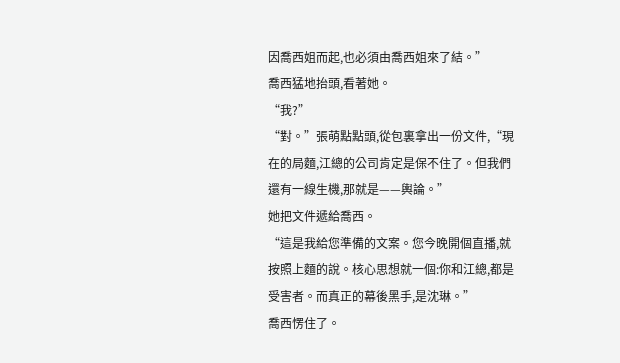因喬西姐而起,也必須由喬西姐來了結。”
喬西猛地抬頭,看著她。
“我?”
“對。”張萌點點頭,從包裏拿出一份文件,“現在的局麵,江總的公司肯定是保不住了。但我們還有一線生機,那就是——輿論。”
她把文件遞給喬西。
“這是我給您準備的文案。您今晚開個直播,就按照上麵的說。核心思想就一個:你和江總,都是受害者。而真正的幕後黑手,是沈琳。”
喬西愣住了。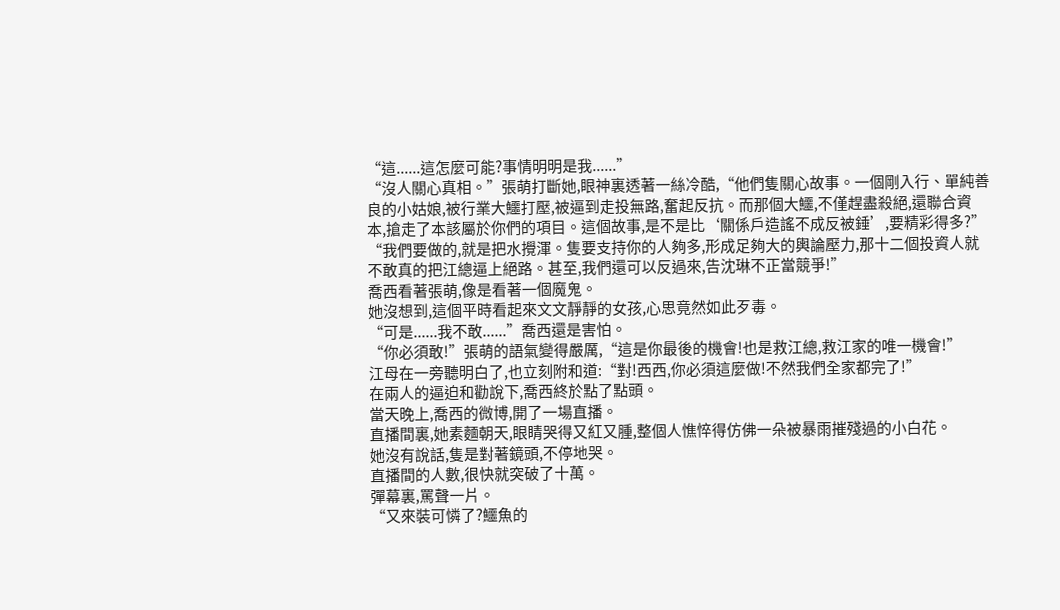“這......這怎麼可能?事情明明是我......”
“沒人關心真相。”張萌打斷她,眼神裏透著一絲冷酷,“他們隻關心故事。一個剛入行、單純善良的小姑娘,被行業大鱷打壓,被逼到走投無路,奮起反抗。而那個大鱷,不僅趕盡殺絕,還聯合資本,搶走了本該屬於你們的項目。這個故事,是不是比‘關係戶造謠不成反被錘’,要精彩得多?”
“我們要做的,就是把水攪渾。隻要支持你的人夠多,形成足夠大的輿論壓力,那十二個投資人就不敢真的把江總逼上絕路。甚至,我們還可以反過來,告沈琳不正當競爭!”
喬西看著張萌,像是看著一個魔鬼。
她沒想到,這個平時看起來文文靜靜的女孩,心思竟然如此歹毒。
“可是......我不敢......”喬西還是害怕。
“你必須敢!”張萌的語氣變得嚴厲,“這是你最後的機會!也是救江總,救江家的唯一機會!”
江母在一旁聽明白了,也立刻附和道:“對!西西,你必須這麼做!不然我們全家都完了!”
在兩人的逼迫和勸說下,喬西終於點了點頭。
當天晚上,喬西的微博,開了一場直播。
直播間裏,她素麵朝天,眼睛哭得又紅又腫,整個人憔悴得仿佛一朵被暴雨摧殘過的小白花。
她沒有說話,隻是對著鏡頭,不停地哭。
直播間的人數,很快就突破了十萬。
彈幕裏,罵聲一片。
“又來裝可憐了?鱷魚的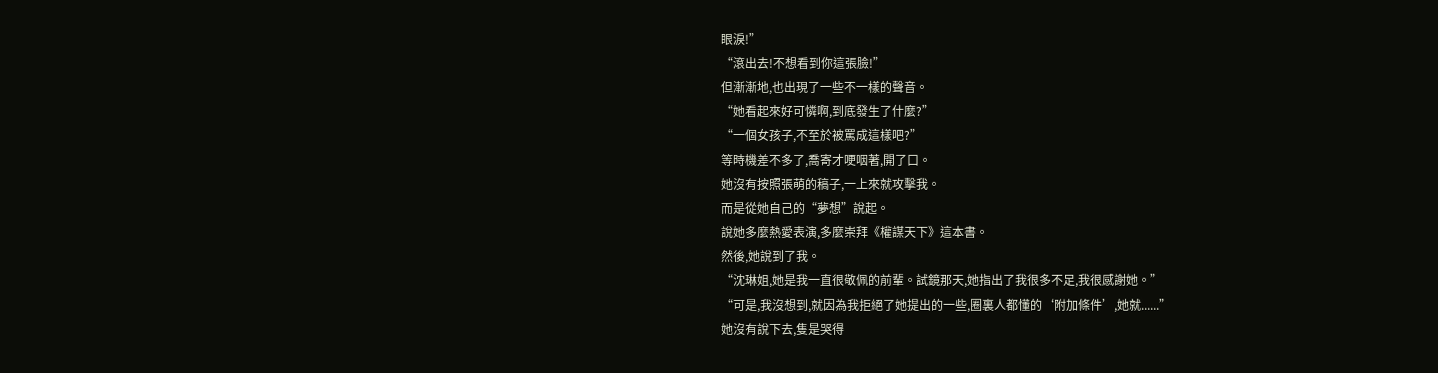眼淚!”
“滾出去!不想看到你這張臉!”
但漸漸地,也出現了一些不一樣的聲音。
“她看起來好可憐啊,到底發生了什麼?”
“一個女孩子,不至於被罵成這樣吧?”
等時機差不多了,喬寄才哽咽著,開了口。
她沒有按照張萌的稿子,一上來就攻擊我。
而是從她自己的“夢想”說起。
說她多麼熱愛表演,多麼崇拜《權謀天下》這本書。
然後,她說到了我。
“沈琳姐,她是我一直很敬佩的前輩。試鏡那天,她指出了我很多不足,我很感謝她。”
“可是,我沒想到,就因為我拒絕了她提出的一些,圈裏人都懂的‘附加條件’,她就......”
她沒有說下去,隻是哭得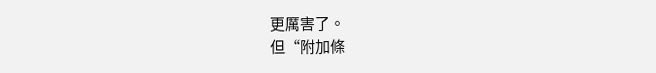更厲害了。
但“附加條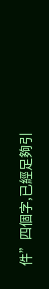件”四個字,已經足夠引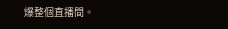爆整個直播間。